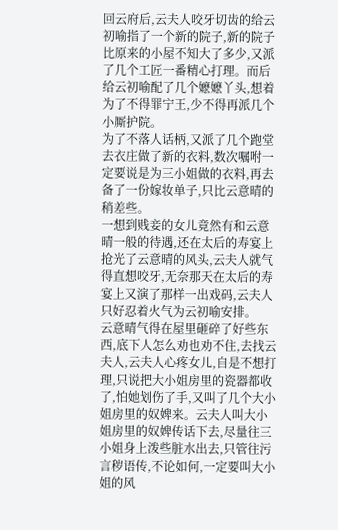回云府后,云夫人咬牙切齿的给云初喻指了一个新的院子,新的院子比原来的小屋不知大了多少,又派了几个工匠一番精心打理。而后给云初喻配了几个嬷嬷丫头,想着为了不得罪宁王,少不得再派几个小厮护院。
为了不落人话柄,又派了几个跑堂去衣庄做了新的衣料,数次嘱咐一定要说是为三小姐做的衣料,再去备了一份嫁妆单子,只比云意晴的稍差些。
一想到贱妾的女儿竟然有和云意晴一般的待遇,还在太后的寿宴上抢光了云意晴的风头,云夫人就气得直想咬牙,无奈那天在太后的寿宴上又演了那样一出戏码,云夫人只好忍着火气为云初喻安排。
云意晴气得在屋里砸碎了好些东西,底下人怎么劝也劝不住,去找云夫人,云夫人心疼女儿,自是不想打理,只说把大小姐房里的瓷器都收了,怕她划伤了手,又叫了几个大小姐房里的奴婢来。云夫人叫大小姐房里的奴婢传话下去,尽量往三小姐身上泼些脏水出去,只管往污言秽语传,不论如何,一定要叫大小姐的风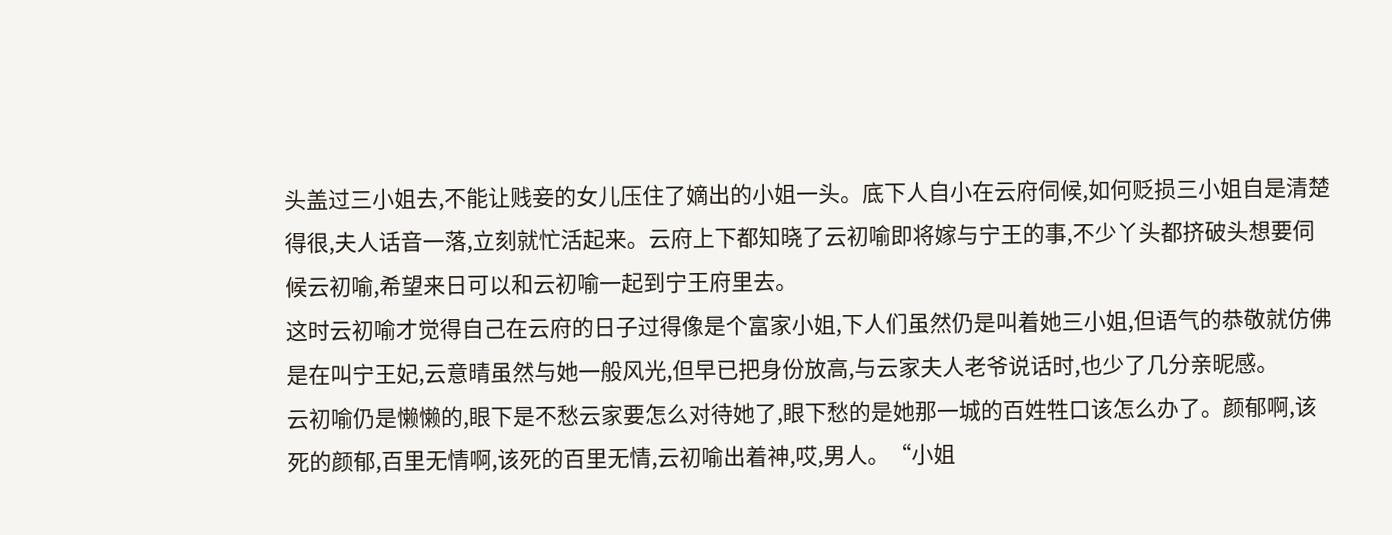头盖过三小姐去,不能让贱妾的女儿压住了嫡出的小姐一头。底下人自小在云府伺候,如何贬损三小姐自是清楚得很,夫人话音一落,立刻就忙活起来。云府上下都知晓了云初喻即将嫁与宁王的事,不少丫头都挤破头想要伺候云初喻,希望来日可以和云初喻一起到宁王府里去。
这时云初喻才觉得自己在云府的日子过得像是个富家小姐,下人们虽然仍是叫着她三小姐,但语气的恭敬就仿佛是在叫宁王妃,云意晴虽然与她一般风光,但早已把身份放高,与云家夫人老爷说话时,也少了几分亲昵感。
云初喻仍是懒懒的,眼下是不愁云家要怎么对待她了,眼下愁的是她那一城的百姓牲口该怎么办了。颜郁啊,该死的颜郁,百里无情啊,该死的百里无情,云初喻出着神,哎,男人。“小姐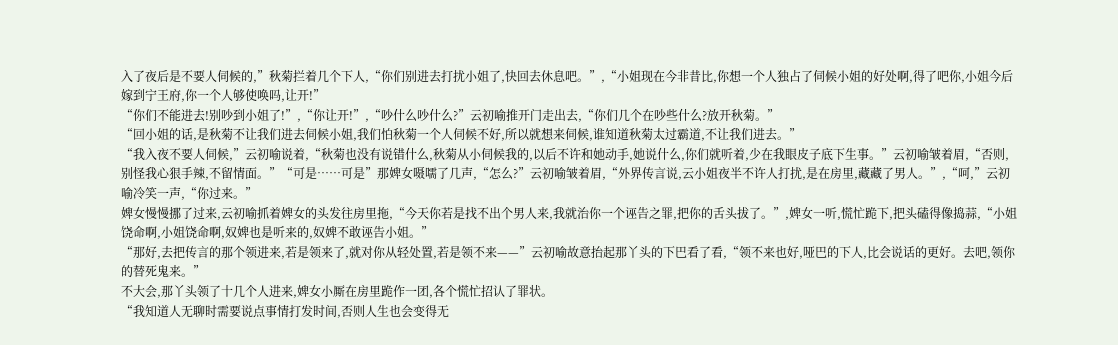入了夜后是不要人伺候的,”秋菊拦着几个下人,“你们别进去打扰小姐了,快回去休息吧。”,“小姐现在今非昔比,你想一个人独占了伺候小姐的好处啊,得了吧你,小姐今后嫁到宁王府,你一个人够使唤吗,让开!”
“你们不能进去!别吵到小姐了!”,“你让开!”,“吵什么吵什么?”云初喻推开门走出去,“你们几个在吵些什么?放开秋菊。”
“回小姐的话,是秋菊不让我们进去伺候小姐,我们怕秋菊一个人伺候不好,所以就想来伺候,谁知道秋菊太过霸道,不让我们进去。”
“我入夜不要人伺候,”云初喻说着,“秋菊也没有说错什么,秋菊从小伺候我的,以后不许和她动手,她说什么,你们就听着,少在我眼皮子底下生事。”云初喻皱着眉,“否则,别怪我心狠手辣,不留情面。”“可是……可是”那婢女嗫嚅了几声,“怎么?”云初喻皱着眉,“外界传言说,云小姐夜半不许人打扰,是在房里,藏藏了男人。”,“呵,”云初喻冷笑一声,“你过来。”
婢女慢慢挪了过来,云初喻抓着婢女的头发往房里拖,“今天你若是找不出个男人来,我就治你一个诬告之罪,把你的舌头拔了。”,婢女一听,慌忙跪下,把头磕得像捣蒜,“小姐饶命啊,小姐饶命啊,奴婢也是听来的,奴婢不敢诬告小姐。”
“那好,去把传言的那个领进来,若是领来了,就对你从轻处置,若是领不来——”云初喻故意抬起那丫头的下巴看了看,“领不来也好,哑巴的下人,比会说话的更好。去吧,领你的替死鬼来。”
不大会,那丫头领了十几个人进来,婢女小厮在房里跪作一团,各个慌忙招认了罪状。
“我知道人无聊时需要说点事情打发时间,否则人生也会变得无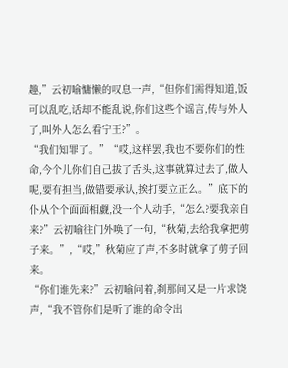趣,”云初喻慵懒的叹息一声,“但你们需得知道,饭可以乱吃,话却不能乱说,你们这些个谣言,传与外人了,叫外人怎么看宁王?”。
“我们知罪了。”“哎,这样罢,我也不要你们的性命,今个儿你们自己拔了舌头,这事就算过去了,做人呢,要有担当,做错要承认,挨打要立正么。”底下的仆从个个面面相觑,没一个人动手,“怎么?要我亲自来?”云初喻往门外唤了一句,“秋菊,去给我拿把剪子来。”,“哎,”秋菊应了声,不多时就拿了剪子回来。
“你们谁先来?”云初喻问着,刹那间又是一片求饶声,“我不管你们是听了谁的命令出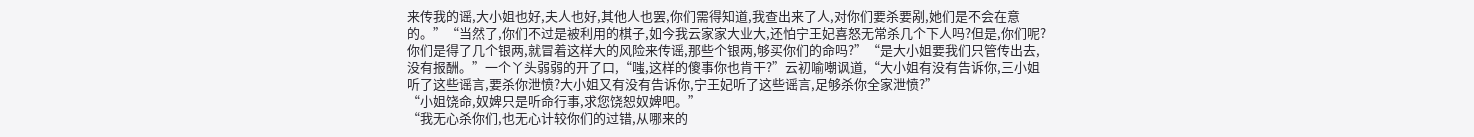来传我的谣,大小姐也好,夫人也好,其他人也罢,你们需得知道,我查出来了人,对你们要杀要剐,她们是不会在意的。”“当然了,你们不过是被利用的棋子,如今我云家家大业大,还怕宁王妃喜怒无常杀几个下人吗?但是,你们呢?你们是得了几个银两,就冒着这样大的风险来传谣,那些个银两,够买你们的命吗?”“是大小姐要我们只管传出去,没有报酬。”一个丫头弱弱的开了口,“嗤,这样的傻事你也肯干?”云初喻嘲讽道,“大小姐有没有告诉你,三小姐听了这些谣言,要杀你泄愤?大小姐又有没有告诉你,宁王妃听了这些谣言,足够杀你全家泄愤?”
“小姐饶命,奴婢只是听命行事,求您饶恕奴婢吧。”
“我无心杀你们,也无心计较你们的过错,从哪来的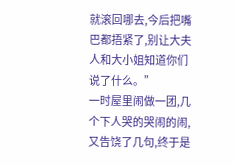就滚回哪去,今后把嘴巴都捂紧了,别让大夫人和大小姐知道你们说了什么。”
一时屋里闹做一团,几个下人哭的哭闹的闹,又告饶了几句,终于是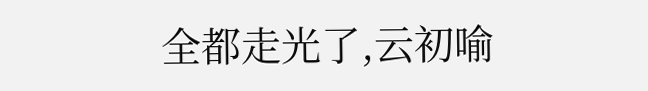全都走光了,云初喻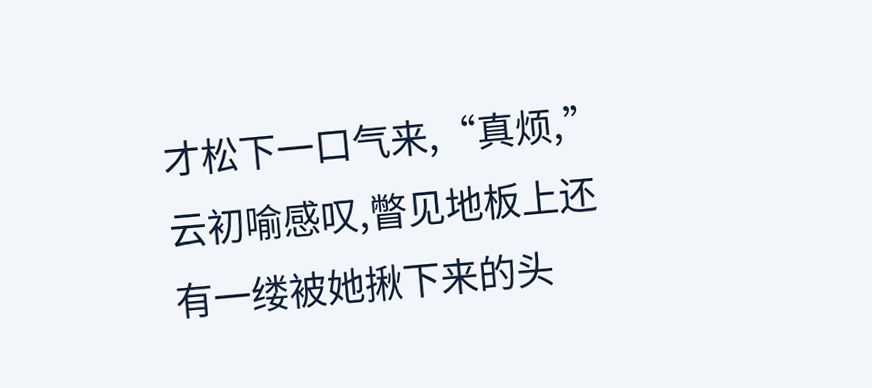才松下一口气来,“真烦,”云初喻感叹,瞥见地板上还有一缕被她揪下来的头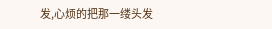发,心烦的把那一缕头发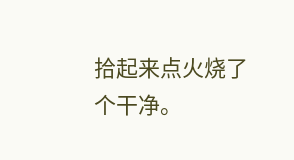拾起来点火烧了个干净。